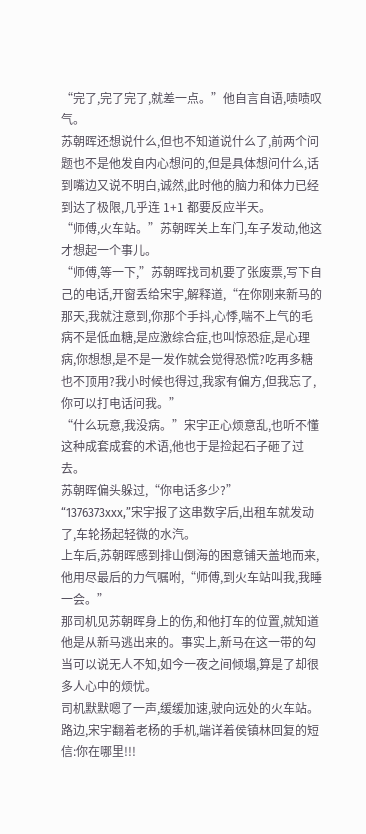“完了,完了完了,就差一点。”他自言自语,啧啧叹气。
苏朝晖还想说什么,但也不知道说什么了,前两个问题也不是他发自内心想问的,但是具体想问什么,话到嘴边又说不明白,诚然,此时他的脑力和体力已经到达了极限,几乎连 1+1 都要反应半天。
“师傅,火车站。”苏朝晖关上车门,车子发动,他这才想起一个事儿。
“师傅,等一下,”苏朝晖找司机要了张废票,写下自己的电话,开窗丢给宋宇,解释道,“在你刚来新马的那天,我就注意到,你那个手抖,心悸,喘不上气的毛病不是低血糖,是应激综合症,也叫惊恐症,是心理病,你想想,是不是一发作就会觉得恐慌?吃再多糖也不顶用?我小时候也得过,我家有偏方,但我忘了,你可以打电话问我。”
“什么玩意,我没病。”宋宇正心烦意乱,也听不懂这种成套成套的术语,他也于是捡起石子砸了过去。
苏朝晖偏头躲过,“你电话多少?”
“1376373xxx,”宋宇报了这串数字后,出租车就发动了,车轮扬起轻微的水汽。
上车后,苏朝晖感到排山倒海的困意铺天盖地而来,他用尽最后的力气嘱咐,“师傅,到火车站叫我,我睡一会。”
那司机见苏朝晖身上的伤,和他打车的位置,就知道他是从新马逃出来的。事实上,新马在这一带的勾当可以说无人不知,如今一夜之间倾塌,算是了却很多人心中的烦忧。
司机默默嗯了一声,缓缓加速,驶向远处的火车站。
路边,宋宇翻着老杨的手机,端详着侯镇林回复的短信:你在哪里!!!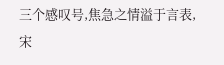三个感叹号,焦急之情溢于言表,宋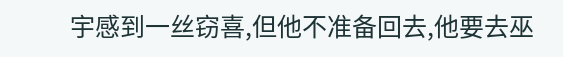宇感到一丝窃喜,但他不准备回去,他要去巫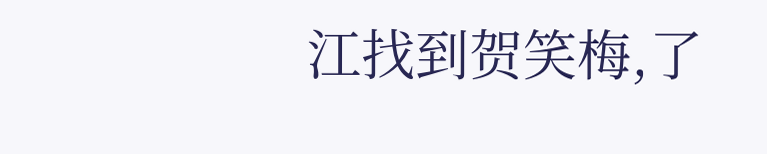江找到贺笑梅,了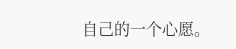自己的一个心愿。